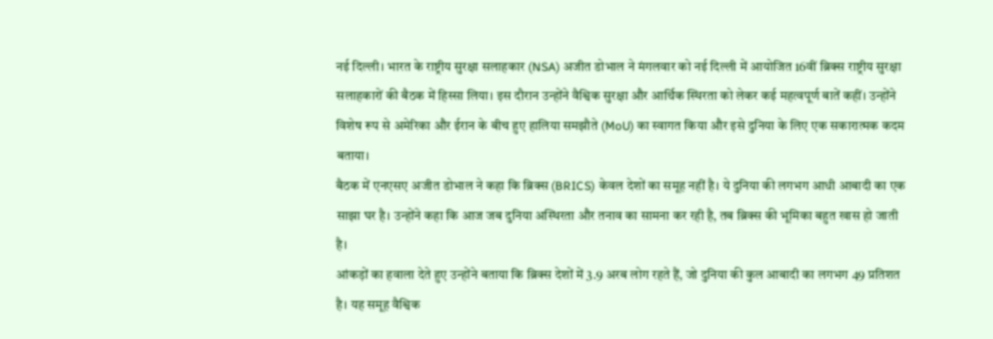नई दिल्ली। भारत के राष्ट्रीय सुरक्षा सलाहकार (NSA) अजीत डोभाल ने मंगलवार को नई दिल्ली में आयोजित 16वीं ब्रिक्स राष्ट्रीय सुरक्षा सलाहकारों की बैठक में हिस्सा लिया। इस दौरान उन्होंने वैश्विक सुरक्षा और आर्थिक स्थिरता को लेकर कई महत्वपूर्ण बातें कहीं। उन्होंने विशेष रूप से अमेरिका और ईरान के बीच हुए हालिया समझौते (MoU) का स्वागत किया और इसे दुनिया के लिए एक सकारात्मक कदम बताया।
बैठक में एनएसए अजीत डोभाल ने कहा कि ब्रिक्स (BRICS) केवल देशों का समूह नहीं है। ये दुनिया की लगभग आधी आबादी का एक साझा घर है। उन्होंने कहा कि आज जब दुनिया अस्थिरता और तनाव का सामना कर रही है, तब ब्रिक्स की भूमिका बहुत खास हो जाती है।
आंकड़ों का हवाला देते हुए उन्होंने बताया कि ब्रिक्स देशों में 3.9 अरब लोग रहते हैं, जो दुनिया की कुल आबादी का लगभग 49 प्रतिशत है। यह समूह वैश्विक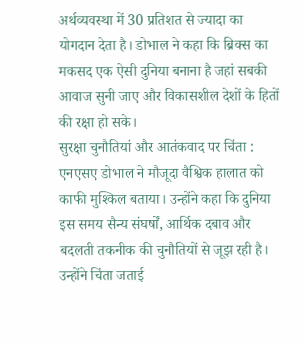अर्थव्यवस्था में 30 प्रतिशत से ज्यादा का योगदान देता है। डोभाल ने कहा कि ब्रिक्स का मकसद एक ऐसी दुनिया बनाना है जहां सबकी आवाज सुनी जाए और विकासशील देशों के हितों की रक्षा हो सके।
सुरक्षा चुनौतियां और आतंकवाद पर चिंता : एनएसए डोभाल ने मौजूदा वैश्विक हालात को काफी मुश्किल बताया। उन्होंने कहा कि दुनिया इस समय सैन्य संघर्षों, आर्थिक दबाव और बदलती तकनीक की चुनौतियों से जूझ रही है। उन्होंने चिंता जताई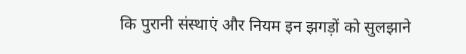कि पुरानी संस्थाएं और नियम इन झगड़ों को सुलझाने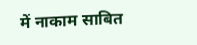में नाकाम साबित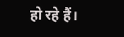हो रहे हैं।